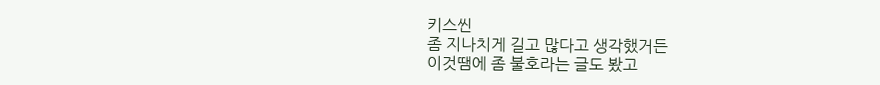키스씬
좀 지나치게 길고 많다고 생각했거든
이것땜에 좀 불호라는 글도 봤고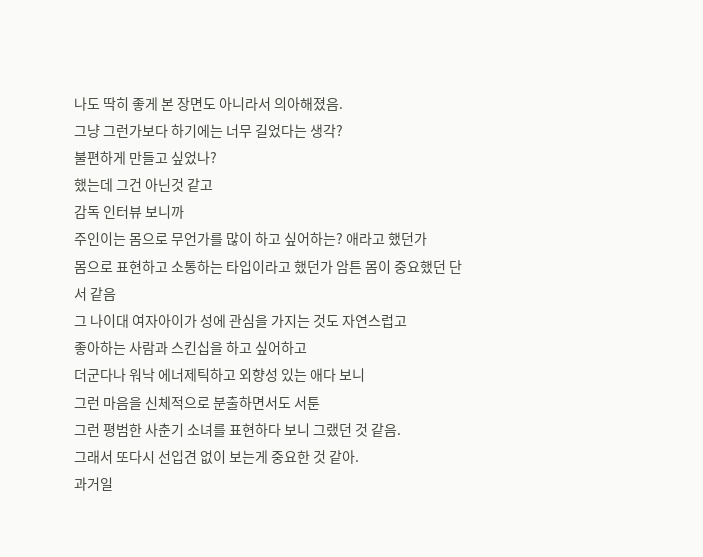나도 딱히 좋게 본 장면도 아니라서 의아해졌음.
그냥 그런가보다 하기에는 너무 길었다는 생각?
불편하게 만들고 싶었나?
했는데 그건 아닌것 같고
감독 인터뷰 보니까
주인이는 몸으로 무언가를 많이 하고 싶어하는? 애라고 했던가
몸으로 표현하고 소통하는 타입이라고 했던가 암튼 몸이 중요했던 단서 같음
그 나이대 여자아이가 성에 관심을 가지는 것도 자연스럽고
좋아하는 사람과 스킨십을 하고 싶어하고
더군다나 워낙 에너제틱하고 외향성 있는 애다 보니
그런 마음을 신체적으로 분출하면서도 서툰
그런 평범한 사춘기 소녀를 표현하다 보니 그랬던 것 같음.
그래서 또다시 선입견 없이 보는게 중요한 것 같아.
과거일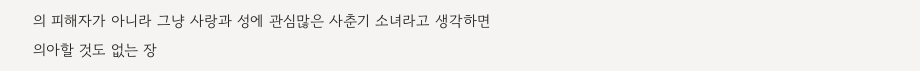의 피해자가 아니라 그냥 사랑과 성에 관심많은 사춘기 소녀라고 생각하면
의아할 것도 없는 장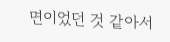면이었던 것 같아서